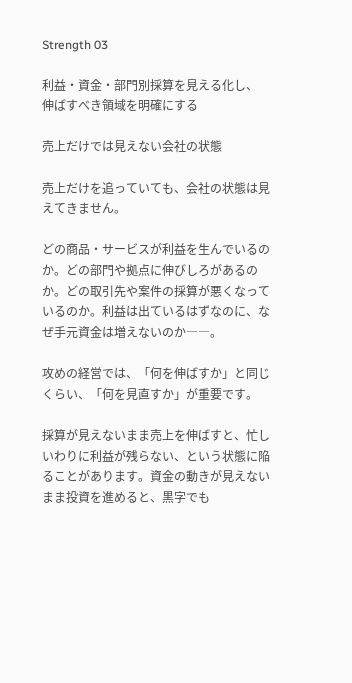Strength 03

利益・資金・部門別採算を見える化し、
伸ばすべき領域を明確にする

売上だけでは見えない会社の状態

売上だけを追っていても、会社の状態は見えてきません。

どの商品・サービスが利益を生んでいるのか。どの部門や拠点に伸びしろがあるのか。どの取引先や案件の採算が悪くなっているのか。利益は出ているはずなのに、なぜ手元資金は増えないのか――。

攻めの経営では、「何を伸ばすか」と同じくらい、「何を見直すか」が重要です。

採算が見えないまま売上を伸ばすと、忙しいわりに利益が残らない、という状態に陥ることがあります。資金の動きが見えないまま投資を進めると、黒字でも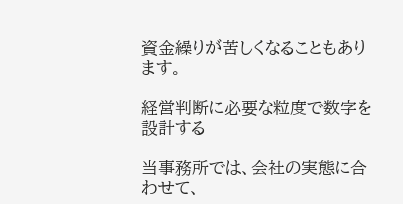資金繰りが苦しくなることもあります。

経営判断に必要な粒度で数字を設計する

当事務所では、会社の実態に合わせて、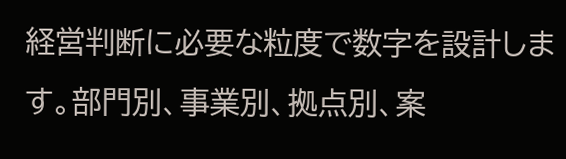経営判断に必要な粒度で数字を設計します。部門別、事業別、拠点別、案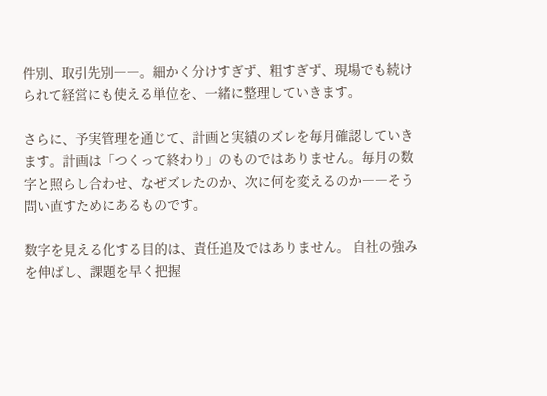件別、取引先別――。細かく分けすぎず、粗すぎず、現場でも続けられて経営にも使える単位を、一緒に整理していきます。

さらに、予実管理を通じて、計画と実績のズレを毎月確認していきます。計画は「つくって終わり」のものではありません。毎月の数字と照らし合わせ、なぜズレたのか、次に何を変えるのか――そう問い直すためにあるものです。

数字を見える化する目的は、責任追及ではありません。 自社の強みを伸ばし、課題を早く把握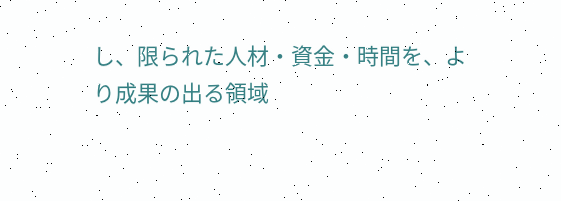し、限られた人材・資金・時間を、より成果の出る領域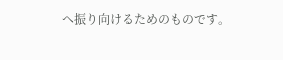へ振り向けるためのものです。